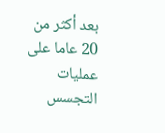بعد أكثر من 20 عاما على عمليات التجسس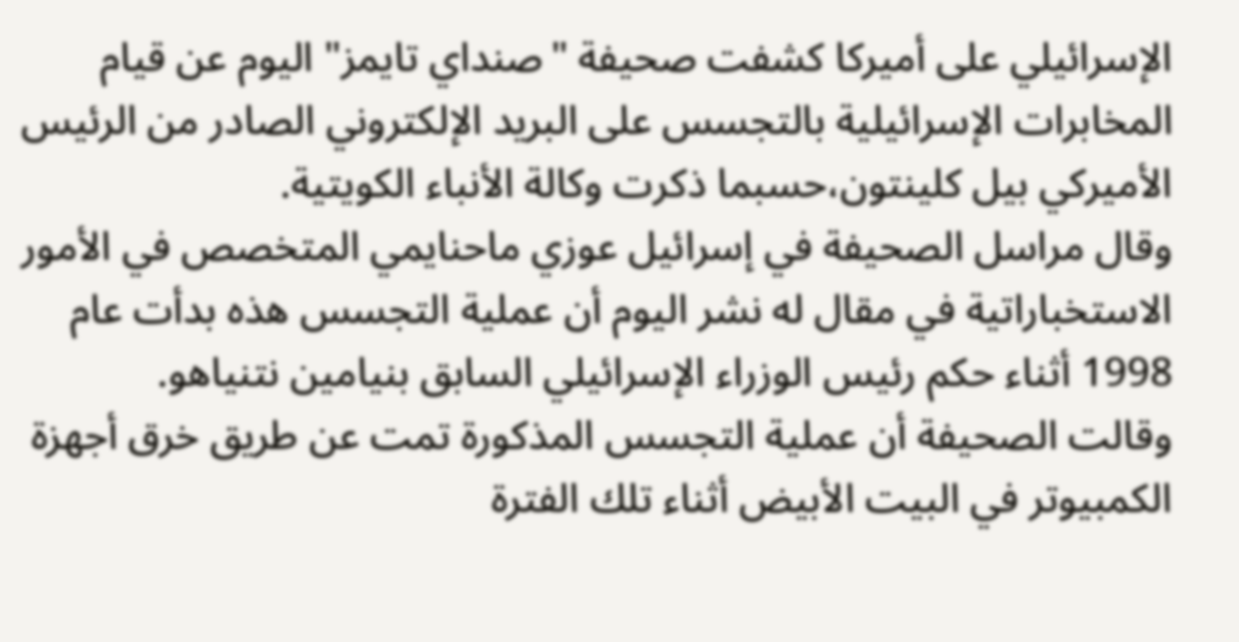الإسرائيلي على أميركا كشفت صحيفة "صنداي تايمز" اليوم عن قيام المخابرات الإسرائيلية بالتجسس على البريد الإلكتروني الصادر من الرئيس الأميركي بيل كلينتون،حسبما ذكرت وكالة الأنباء الكويتية.
وقال مراسل الصحيفة في إسرائيل عوزي ماحنايمي المتخصص في الأمور الاستخباراتية في مقال له نشر اليوم أن عملية التجسس هذه بدأت عام 1998 أثناء حكم رئيس الوزراء الإسرائيلي السابق بنيامين نتنياهو.
وقالت الصحيفة أن عملية التجسس المذكورة تمت عن طريق خرق أجهزة الكمبيوتر في البيت الأبيض أثناء تلك الفترة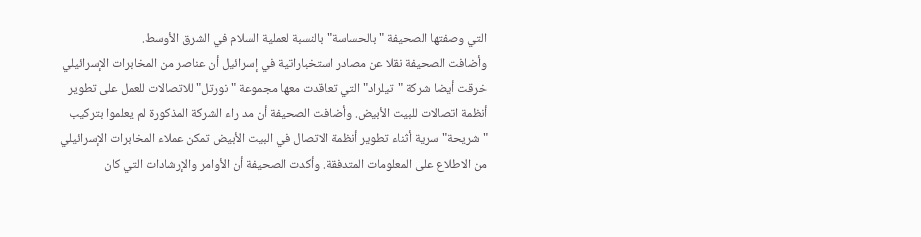التي وصفتها الصحيفة "بالحساسة" بالنسبة لعملية السلام في الشرق الأوسط.
وأضافت الصحيفة نقلا عن مصادر استخباراتية في إسرائيل أن عناصر من المخابرات الإسرائيلي خرقت أيضا شركة "تيلراد" التي تعاقدت معها مجموعة "نورتل" للاتصالات للعمل على تطوير أنظمة اتصالات للبيت الأبيض. وأضافت الصحيفة أن مد راء الشركة المذكورة لم يعلموا بتركيب "شريحة" سرية أثناء تطوير أنظمة الاتصال في البيت الأبيض تمكن عملاء المخابرات الإسرائيلي من الاطلاع على المعلومات المتدفقة. وأكدت الصحيفة أن الأوامر والإرشادات التي كان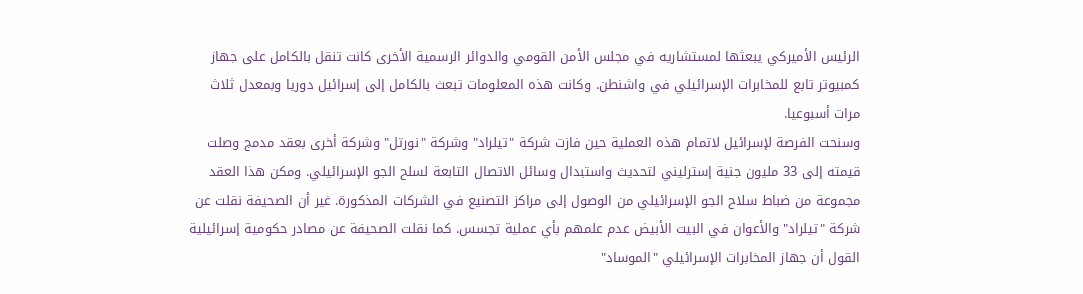الرئيس الأميركي يبعثها لمستشاريه في مجلس الأمن القومي والدوائر الرسمية الأخرى كانت تنقل بالكامل على جهاز كمبيوتر تابع للمخابرات الإسرائيلي في واشنطن. وكانت هذه المعلومات تبعث بالكامل إلى إسرائيل دوريا وبمعدل ثلاث مرات أسبوعيا.
وسنحت الفرصة لإسرائيل لاتمام هذه العملية حين فازت شركة "تيلراد" وشركة "نورتل" وشركة أخرى بعقد مدمج وصلت قيمته إلى 33 مليون جنية إسترليني لتحديث واستبدال وسائل الاتصال التابعة لسلح الجو الإسرائيلي. ومكن هذا العقد مجموعة من ضباط سلاح الجو الإسرائيلي من الوصول إلى مراكز التصنيع في الشركات المذكورة. غير أن الصحيفة نقلت عن شركة "تيلراد" والأعوان في البيت الأبيض عدم علمهم بأي عملية تجسس. كما نقلت الصحيفة عن مصادر حكومية إسرائيلية القول أن جهاز المخابرات الإسرائيلي "الموساد"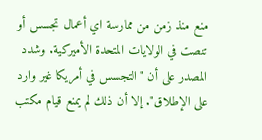منع منذ زمن من ممارسة اي أعمال تجسس أو تنصت في الولايات المتحدة الأميركية. وشدد المصدر على أن "التجسس في أمريكا غير وارد على الإطلاق". إلا أن ذلك لم يمنع قيام مكتب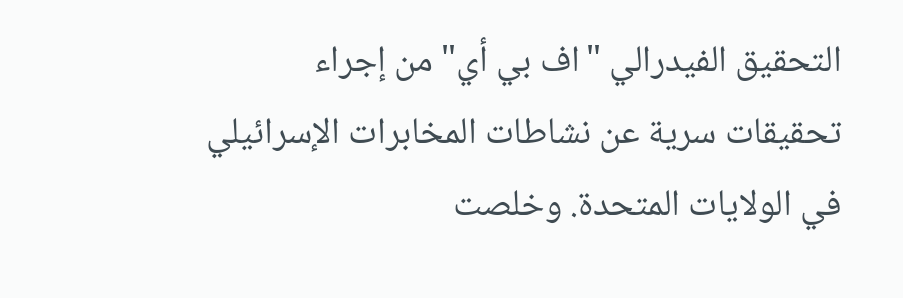التحقيق الفيدرالي "اف بي أي" من إجراء تحقيقات سرية عن نشاطات المخابرات الإسرائيلي في الولايات المتحدة. وخلصت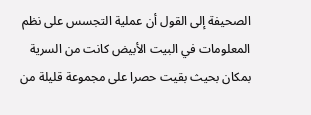الصحيفة إلى القول أن عملية التجسس على نظم المعلومات في البيت الأبيض كانت من السرية بمكان بحيث بقيت حصرا على مجموعة قليلة من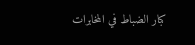كبار الضباط في المخابرات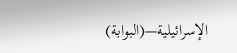الإسرائيلية—(البوابة)